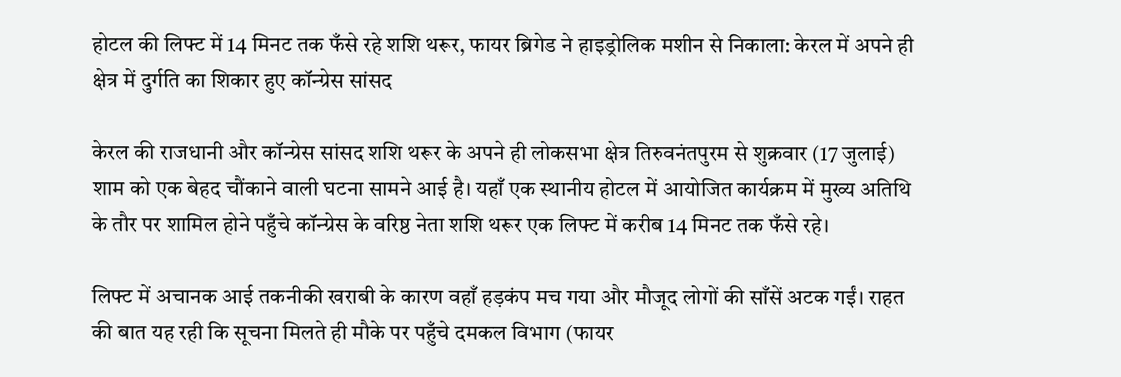होटल की लिफ्ट में 14 मिनट तक फँसे रहे शशि थरूर, फायर ब्रिगेड ने हाइड्रोलिक मशीन से निकाला: केरल में अपने ही क्षेत्र में दुर्गति का शिकार हुए कॉन्ग्रेस सांसद

केरल की राजधानी और कॉन्ग्रेस सांसद शशि थरूर के अपने ही लोकसभा क्षेत्र तिरुवनंतपुरम से शुक्रवार (17 जुलाई) शाम को एक बेहद चौंकाने वाली घटना सामने आई है। यहाँ एक स्थानीय होटल में आयोजित कार्यक्रम में मुख्य अतिथि के तौर पर शामिल होने पहुँचे कॉन्ग्रेस के वरिष्ठ नेता शशि थरूर एक लिफ्ट में करीब 14 मिनट तक फँसे रहे।

लिफ्ट में अचानक आई तकनीकी खराबी के कारण वहाँ हड़कंप मच गया और मौजूद लोगों की साँसें अटक गईं। राहत की बात यह रही कि सूचना मिलते ही मौके पर पहुँचे दमकल विभाग (फायर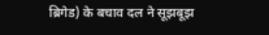ब्रिगेड) के बचाव दल ने सूझबूझ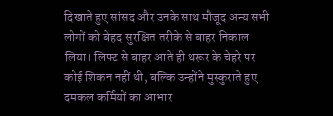दिखाते हुए सांसद और उनके साथ मौजूद अन्य सभी लोगों को बेहद सुरक्षित तरीके से बाहर निकाल लिया। लिफ्ट से बाहर आते ही थरूर के चेहरे पर कोई शिकन नहीं थी, बल्कि उन्होंने मुस्कुराते हुए दमकल कर्मियों का आभार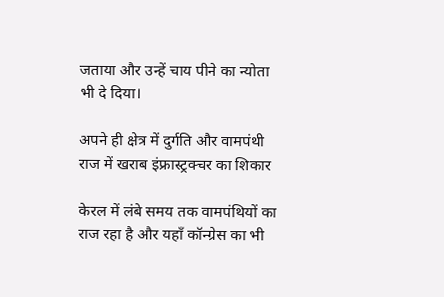जताया और उन्हें चाय पीने का न्योता भी दे दिया।

अपने ही क्षेत्र में दुर्गति और वामपंथी राज में खराब इंफ्रास्ट्रक्चर का शिकार

केरल में लंबे समय तक वामपंथियों का राज रहा है और यहाँ कॉन्ग्रेस का भी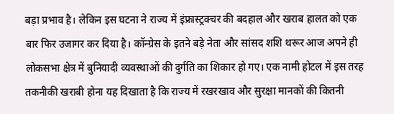बड़ा प्रभाव है। लेकिन इस घटना ने राज्य में इंफ्रास्ट्रक्चर की बदहाल और खराब हालत को एक बार फिर उजागर कर दिया है। कॉन्ग्रेस के इतने बड़े नेता और सांसद शशि थरूर आज अपने ही लोकसभा क्षेत्र में बुनियादी व्यवस्थाओं की दुर्गति का शिकार हो गए। एक नामी होटल में इस तरह तकनीकी खराबी होना यह दिखाता है कि राज्य में रखरखाव और सुरक्षा मानकों की कितनी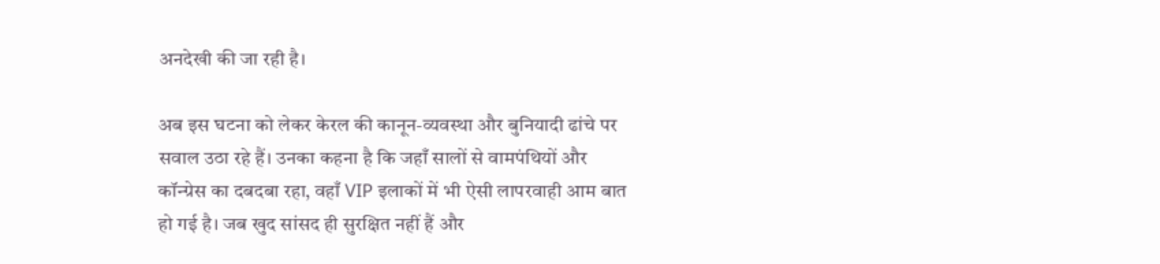अनदेखी की जा रही है।

अब इस घटना को लेकर केरल की कानून-व्यवस्था और बुनियादी ढांचे पर सवाल उठा रहे हैं। उनका कहना है कि जहाँ सालों से वामपंथियों और कॉन्ग्रेस का दबदबा रहा, वहाँ VIP इलाकों में भी ऐसी लापरवाही आम बात हो गई है। जब खुद सांसद ही सुरक्षित नहीं हैं और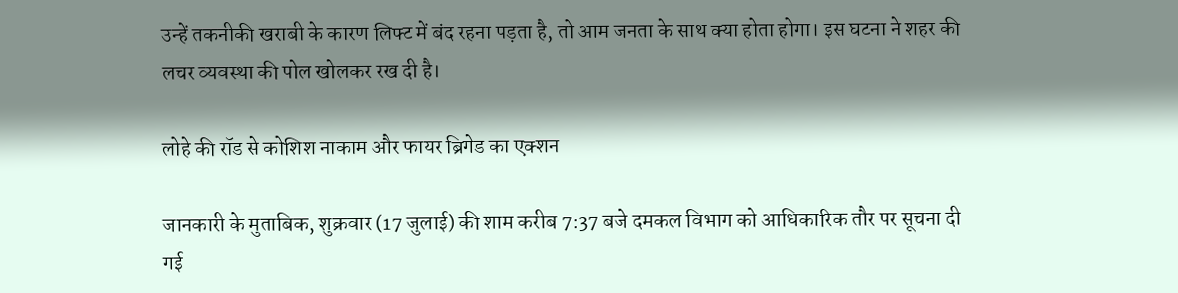उन्हें तकनीकी खराबी के कारण लिफ्ट में बंद रहना पड़ता है, तो आम जनता के साथ क्या होता होगा। इस घटना ने शहर की लचर व्यवस्था की पोल खोलकर रख दी है।

लोहे की रॉड से कोशिश नाकाम और फायर ब्रिगेड का एक्शन

जानकारी के मुताबिक, शुक्रवार (17 जुलाई) की शाम करीब 7:37 बजे दमकल विभाग को आधिकारिक तौर पर सूचना दी गई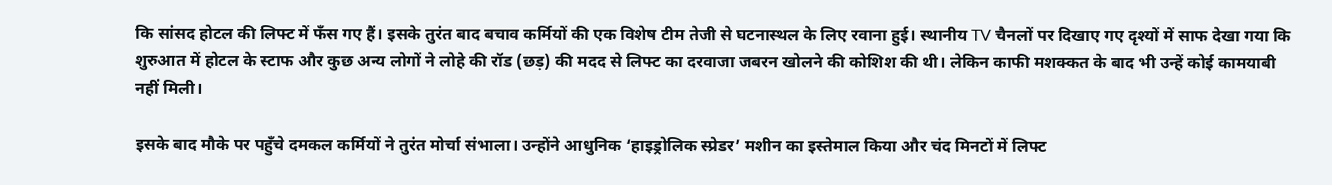कि सांसद होटल की लिफ्ट में फँस गए हैं। इसके तुरंत बाद बचाव कर्मियों की एक विशेष टीम तेजी से घटनास्थल के लिए रवाना हुई। स्थानीय TV चैनलों पर दिखाए गए दृश्यों में साफ देखा गया कि शुरुआत में होटल के स्टाफ और कुछ अन्य लोगों ने लोहे की रॉड (छड़) की मदद से लिफ्ट का दरवाजा जबरन खोलने की कोशिश की थी। लेकिन काफी मशक्कत के बाद भी उन्हें कोई कामयाबी नहीं मिली।

इसके बाद मौके पर पहुँचे दमकल कर्मियों ने तुरंत मोर्चा संभाला। उन्होंने आधुनिक ‘हाइड्रोलिक स्प्रेडर’ मशीन का इस्तेमाल किया और चंद मिनटों में लिफ्ट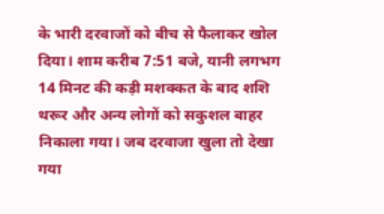के भारी दरवाजों को बीच से फैलाकर खोल दिया। शाम करीब 7:51 बजे, यानी लगभग 14 मिनट की कड़ी मशक्कत के बाद शशि थरूर और अन्य लोगों को सकुशल बाहर निकाला गया। जब दरवाजा खुला तो देखा गया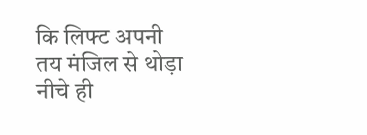कि लिफ्ट अपनी तय मंजिल से थोड़ा नीचे ही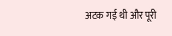अटक गई थी और पूरी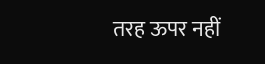तरह ऊपर नहीं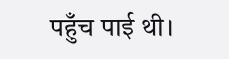पहुँच पाई थी।